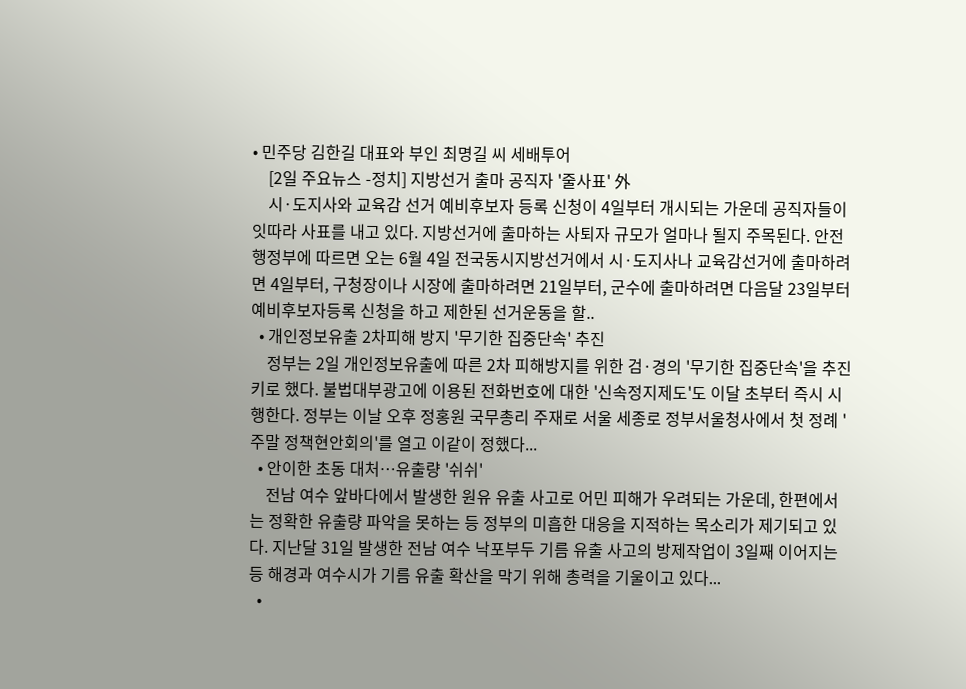• 민주당 김한길 대표와 부인 최명길 씨 세배투어
    [2일 주요뉴스 -정치] 지방선거 출마 공직자 '줄사표' 外
    시·도지사와 교육감 선거 예비후보자 등록 신청이 4일부터 개시되는 가운데 공직자들이 잇따라 사표를 내고 있다. 지방선거에 출마하는 사퇴자 규모가 얼마나 될지 주목된다. 안전행정부에 따르면 오는 6월 4일 전국동시지방선거에서 시·도지사나 교육감선거에 출마하려면 4일부터, 구청장이나 시장에 출마하려면 21일부터, 군수에 출마하려면 다음달 23일부터 예비후보자등록 신청을 하고 제한된 선거운동을 할..
  • 개인정보유출 2차피해 방지 '무기한 집중단속' 추진
    정부는 2일 개인정보유출에 따른 2차 피해방지를 위한 검·경의 '무기한 집중단속'을 추진키로 했다. 불법대부광고에 이용된 전화번호에 대한 '신속정지제도'도 이달 초부터 즉시 시행한다. 정부는 이날 오후 정홍원 국무총리 주재로 서울 세종로 정부서울청사에서 첫 정례 '주말 정책현안회의'를 열고 이같이 정했다...
  • 안이한 초동 대처…유출량 '쉬쉬'
    전남 여수 앞바다에서 발생한 원유 유출 사고로 어민 피해가 우려되는 가운데, 한편에서는 정확한 유출량 파악을 못하는 등 정부의 미흡한 대응을 지적하는 목소리가 제기되고 있다. 지난달 31일 발생한 전남 여수 낙포부두 기름 유출 사고의 방제작업이 3일째 이어지는 등 해경과 여수시가 기름 유출 확산을 막기 위해 총력을 기울이고 있다...
  •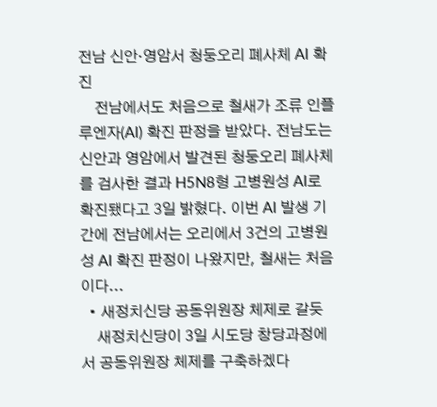전남 신안·영암서 청둥오리 폐사체 AI 확진
    전남에서도 처음으로 철새가 조류 인플루엔자(AI) 확진 판정을 받았다. 전남도는 신안과 영암에서 발견된 청둥오리 폐사체를 검사한 결과 H5N8형 고병원성 AI로 확진됐다고 3일 밝혔다. 이번 AI 발생 기간에 전남에서는 오리에서 3건의 고병원성 AI 확진 판정이 나왔지만, 철새는 처음이다...
  • 새정치신당 공동위원장 체제로 갈듯
    새정치신당이 3일 시도당 창당과정에서 공동위원장 체제를 구축하겠다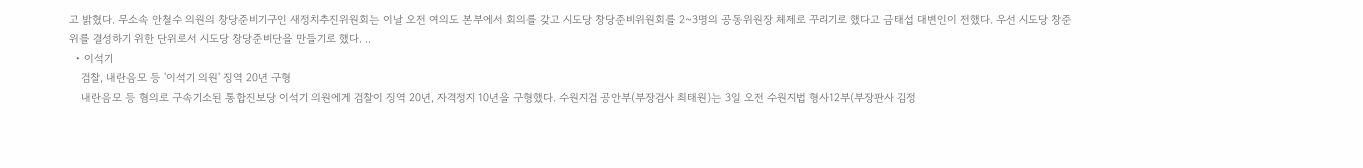고 밝혔다. 무소속 안철수 의원의 창당준비기구인 새정치추진위원회는 이날 오전 여의도 본부에서 회의를 갖고 시도당 창당준비위원회를 2~3명의 공동위원장 체제로 꾸리기로 했다고 금태섭 대변인이 전했다. 우선 시도당 창준위를 결성하기 위한 단위로서 시도당 창당준비단을 만들기로 했다. ..
  • 이석기
    검찰, 내란음모 등 '이석기 의원' 징역 20년 구형
    내란음모 등 혐의로 구속기소된 통합진보당 이석기 의원에게 검찰이 징역 20년, 자격정지 10년을 구형했다. 수원지검 공안부(부장검사 최태원)는 3일 오전 수원지법 형사12부(부장판사 김정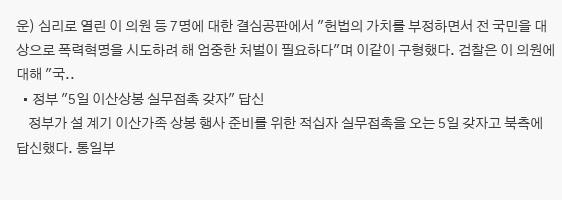운) 심리로 열린 이 의원 등 7명에 대한 결심공판에서 "헌법의 가치를 부정하면서 전 국민을 대상으로 폭력혁명을 시도하려 해 엄중한 처벌이 필요하다"며 이같이 구형했다. 검찰은 이 의원에 대해 "국..
  • 정부 "5일 이산상봉 실무접촉 갖자" 답신
    정부가 설 계기 이산가족 상봉 행사 준비를 위한 적십자 실무접촉을 오는 5일 갖자고 북측에 답신했다. 통일부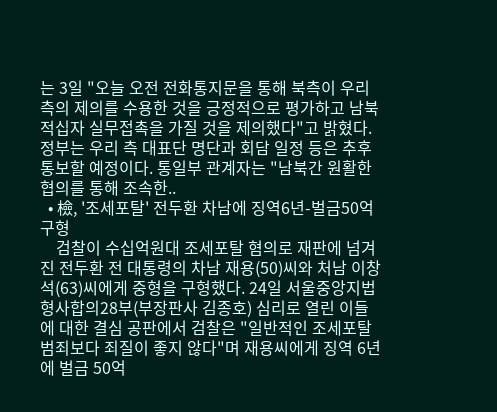는 3일 "오늘 오전 전화통지문을 통해 북측이 우리측의 제의를 수용한 것을 긍정적으로 평가하고 남북적십자 실무접촉을 가질 것을 제의했다"고 밝혔다. 정부는 우리 측 대표단 명단과 회담 일정 등은 추후 통보할 예정이다. 통일부 관계자는 "남북간 원활한 협의를 통해 조속한..
  • 檢, '조세포탈' 전두환 차남에 징역6년-벌금50억 구형
    검찰이 수십억원대 조세포탈 혐의로 재판에 넘겨진 전두환 전 대통령의 차남 재용(50)씨와 처남 이창석(63)씨에게 중형을 구형했다. 24일 서울중앙지법 형사합의28부(부장판사 김종호) 심리로 열린 이들에 대한 결심 공판에서 검찰은 "일반적인 조세포탈 범죄보다 죄질이 좋지 않다"며 재용씨에게 징역 6년에 벌금 50억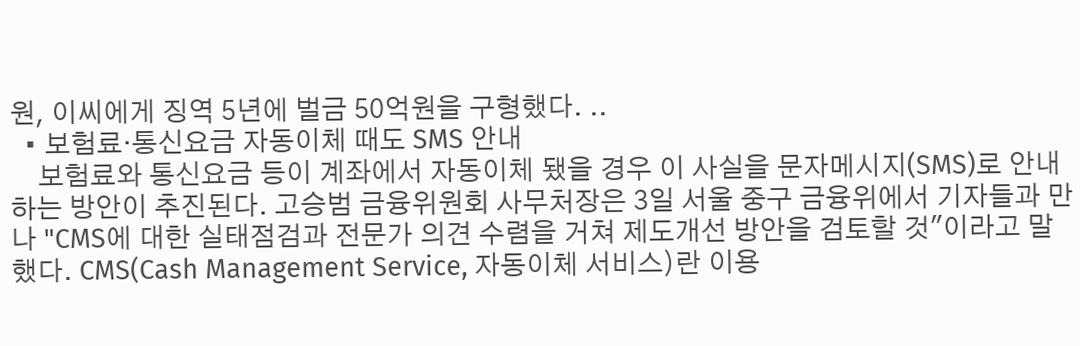원, 이씨에게 징역 5년에 벌금 50억원을 구형했다. ..
  • 보험료·통신요금 자동이체 때도 SMS 안내
    보험료와 통신요금 등이 계좌에서 자동이체 됐을 경우 이 사실을 문자메시지(SMS)로 안내하는 방안이 추진된다. 고승범 금융위원회 사무처장은 3일 서울 중구 금융위에서 기자들과 만나 "CMS에 대한 실태점검과 전문가 의견 수렴을 거쳐 제도개선 방안을 검토할 것"이라고 말했다. CMS(Cash Management Service, 자동이체 서비스)란 이용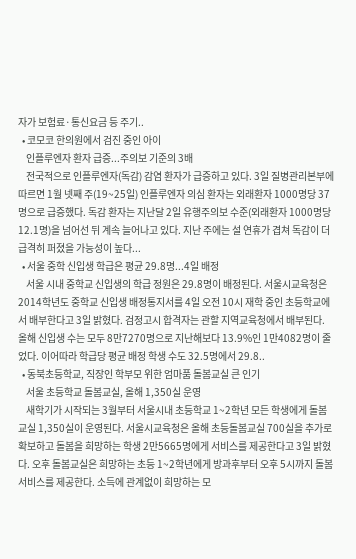자가 보험료·통신요금 등 주기..
  • 코모코 한의원에서 검진 중인 아이
    인플루엔자 환자 급증...주의보 기준의 3배
    전국적으로 인플루엔자(독감) 감염 환자가 급증하고 있다. 3일 질병관리본부에 따르면 1월 넷째 주(19~25일) 인플루엔자 의심 환자는 외래환자 1000명당 37명으로 급증했다. 독감 환자는 지난달 2일 유행주의보 수준(외래환자 1000명당 12.1명)을 넘어선 뒤 계속 늘어나고 있다. 지난 주에는 설 연휴가 겹쳐 독감이 더 급격히 퍼졌을 가능성이 높다...
  • 서울 중학 신입생 학급은 평균 29.8명...4일 배정
    서울 시내 중학교 신입생의 학급 정원은 29.8명이 배정된다. 서울시교육청은 2014학년도 중학교 신입생 배정통지서를 4일 오전 10시 재학 중인 초등학교에서 배부한다고 3일 밝혔다. 검정고시 합격자는 관할 지역교육청에서 배부된다. 올해 신입생 수는 모두 8만7270명으로 지난해보다 13.9%인 1만4082명이 줄었다. 이어따라 학급당 평균 배정 학생 수도 32.5명에서 29.8..
  • 동북초등학교, 직장인 학부모 위한 엄마품 돌봄교실 큰 인기
    서울 초등학교 돌봄교실, 올해 1,350실 운영
    새학기가 시작되는 3월부터 서울시내 초등학교 1~2학년 모든 학생에게 돌봄교실 1,350실이 운영된다. 서울시교육청은 올해 초등돌봄교실 700실을 추가로 확보하고 돌봄을 희망하는 학생 2만5665명에게 서비스를 제공한다고 3일 밝혔다. 오후 돌봄교실은 희망하는 초등 1~2학년에게 방과후부터 오후 5시까지 돌봄서비스를 제공한다. 소득에 관계없이 희망하는 모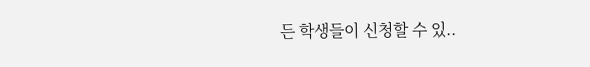든 학생들이 신청할 수 있..